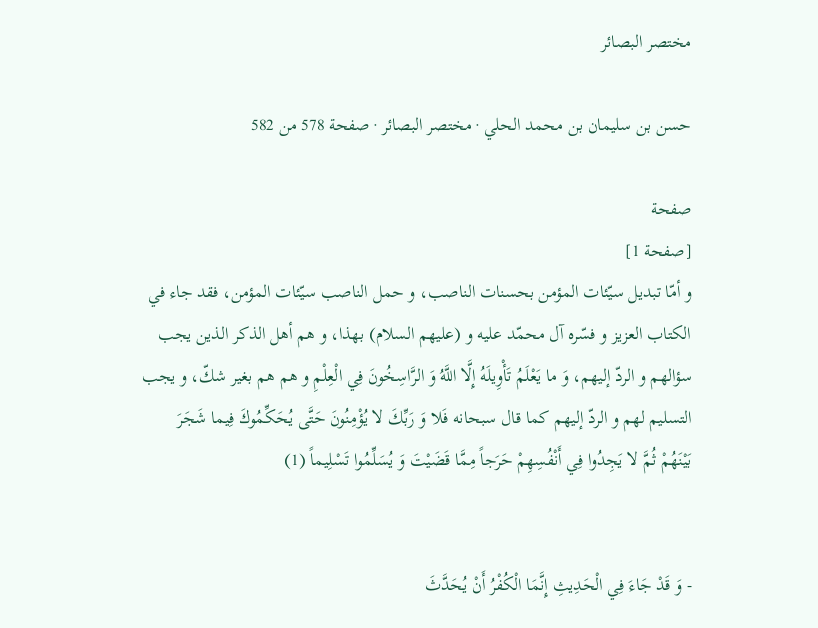مختصر البصائر

حسن بن سليمان بن محمد الحلي · مختصر البصائر · صفحة 578 من 582

صفحة
[صفحة 1]
و أمّا تبديل سيّئات المؤمن بحسنات الناصب، و حمل الناصب سيّئات المؤمن، فقد جاء في الكتاب العزيز و فسّره آل محمّد عليه و (عليهم السلام) بهذا، و هم أهل الذكر الذين يجب سؤالهم و الردّ إليهم، وَ ما يَعْلَمُ تَأْوِيلَهُ إِلَّا اللَّهُ وَ الرَّاسِخُونَ فِي الْعِلْمِ و هم هم بغير شكّ، و يجب التسليم لهم و الردّ إليهم كما قال سبحانه فَلا وَ رَبِّكَ لا يُؤْمِنُونَ حَتَّى يُحَكِّمُوكَ فِيما شَجَرَ بَيْنَهُمْ ثُمَّ لا يَجِدُوا فِي أَنْفُسِهِمْ حَرَجاً مِمَّا قَضَيْتَ وَ يُسَلِّمُوا تَسْلِيماً (1)


- وَ قَدْ جَاءَ فِي الْحَدِيثِ إِنَّمَا الْكُفْرُ أَنْ يُحَدَّثَ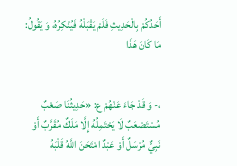أَحَدُكُمْ بِالْحَدِيثِ فَلَمْ يَقْبَلْهُ فَيُنْكِرُهُ، وَ يَقُولُ: مَا كَانَ هَذَا


،- وَ قَدْ جَاءَ عَنْهُمْ ع: «حَدِيثُنَا صَعْبٌ مُسْتَصْعَبٌ لَا يَحْتَمِلُهُ إِلَّا مَلَكٌ مُقَرَّبٌ أَوْ نَبِيٌّ مُرْسَلٌ أَوْ عَبْدٌ امْتَحَنَ اللَّهُ قَلْبَهُ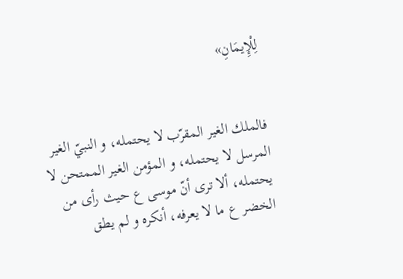لِلْإِيمَانِ»


فالملك الغير المقرّب لا يحتمله، و النبيّ الغير المرسل لا يحتمله، و المؤمن الغير الممتحن لا يحتمله، ألا ترى أنّ موسى ع حيث رأى من الخضر ع ما لا يعرفه، أنكره و لم يطق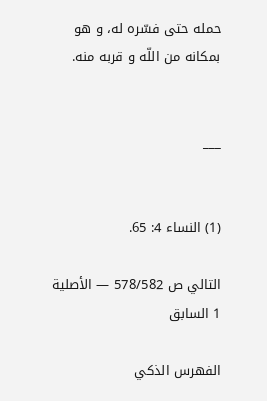حمله حتى فسّره له، و هو بمكانه من اللّه و قربه منه.


___


(1) النساء 4: 65.

التالي ص 578/582 — الأصلية 1 السابق

الفهرس الذكي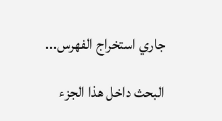جاري استخراج الفهرس...

البحث داخل هذا الجزء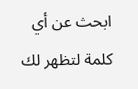ابحث عن أي كلمة لتظهر لك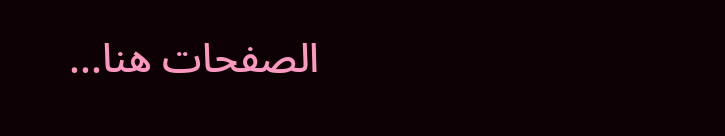الصفحات هنا...